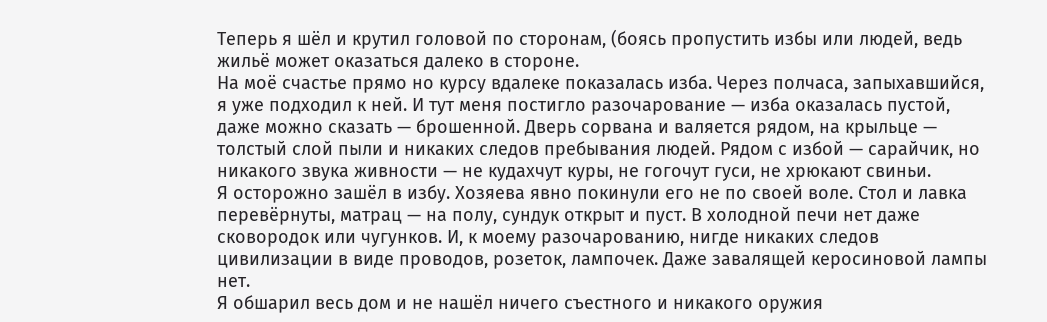Теперь я шёл и крутил головой по сторонам, (боясь пропустить избы или людей, ведь жильё может оказаться далеко в стороне.
На моё счастье прямо но курсу вдалеке показалась изба. Через полчаса, запыхавшийся, я уже подходил к ней. И тут меня постигло разочарование — изба оказалась пустой, даже можно сказать — брошенной. Дверь сорвана и валяется рядом, на крыльце — толстый слой пыли и никаких следов пребывания людей. Рядом с избой — сарайчик, но никакого звука живности — не кудахчут куры, не гогочут гуси, не хрюкают свиньи.
Я осторожно зашёл в избу. Хозяева явно покинули его не по своей воле. Стол и лавка перевёрнуты, матрац — на полу, сундук открыт и пуст. В холодной печи нет даже сковородок или чугунков. И, к моему разочарованию, нигде никаких следов цивилизации в виде проводов, розеток, лампочек. Даже завалящей керосиновой лампы нет.
Я обшарил весь дом и не нашёл ничего съестного и никакого оружия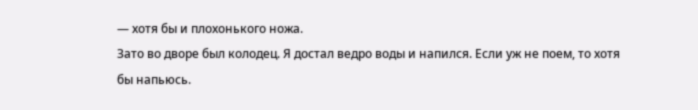— хотя бы и плохонького ножа.
Зато во дворе был колодец. Я достал ведро воды и напился. Если уж не поем, то хотя бы напьюсь.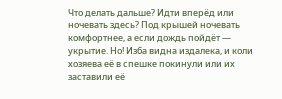Что делать дальше? Идти вперёд или ночевать здесь? Под крышей ночевать комфортнее, а если дождь пойдёт — укрытие. Но! Изба видна издалека, и коли хозяева её в спешке покинули или их заставили её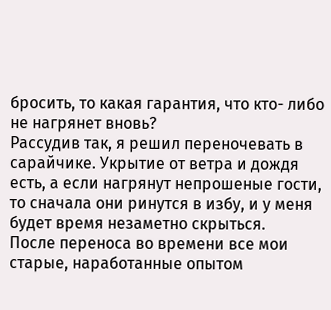бросить, то какая гарантия, что кто- либо не нагрянет вновь?
Рассудив так, я решил переночевать в сарайчике. Укрытие от ветра и дождя есть, а если нагрянут непрошеные гости, то сначала они ринутся в избу, и у меня будет время незаметно скрыться.
После переноса во времени все мои старые, наработанные опытом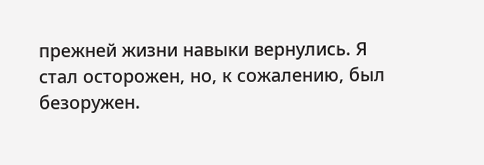прежней жизни навыки вернулись. Я стал осторожен, но, к сожалению, был безоружен.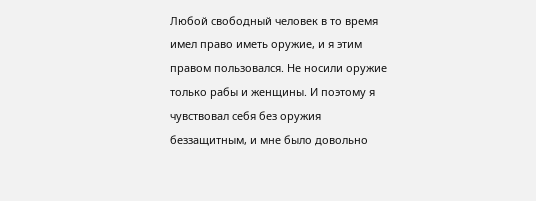Любой свободный человек в то время имел право иметь оружие, и я этим правом пользовался. Не носили оружие только рабы и женщины. И поэтому я чувствовал себя без оружия беззащитным, и мне было довольно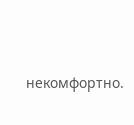некомфортно.